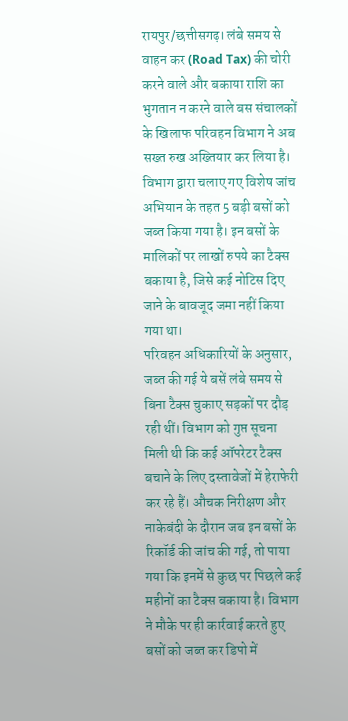रायपुर/छत्तीसगढ़। लंबे समय से वाहन कर (Road Tax) की चोरी करने वाले और बकाया राशि का भुगतान न करने वाले बस संचालकों के खिलाफ परिवहन विभाग ने अब सख्त रुख अख्तियार कर लिया है। विभाग द्वारा चलाए गए विशेष जांच अभियान के तहत 5 बड़ी बसों को जब्त किया गया है। इन बसों के मालिकों पर लाखों रुपये का टैक्स बकाया है, जिसे कई नोटिस दिए जाने के बावजूद जमा नहीं किया गया था।
परिवहन अधिकारियों के अनुसार, जब्त की गई ये बसें लंबे समय से बिना टैक्स चुकाए सड़कों पर दौड़ रही थीं। विभाग को गुप्त सूचना मिली थी कि कई ऑपरेटर टैक्स बचाने के लिए दस्तावेजों में हेराफेरी कर रहे हैं। औचक निरीक्षण और नाकेबंदी के दौरान जब इन बसों के रिकॉर्ड की जांच की गई, तो पाया गया कि इनमें से कुछ पर पिछले कई महीनों का टैक्स बकाया है। विभाग ने मौके पर ही कार्रवाई करते हुए बसों को जब्त कर डिपो में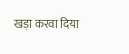खड़ा करवा दिया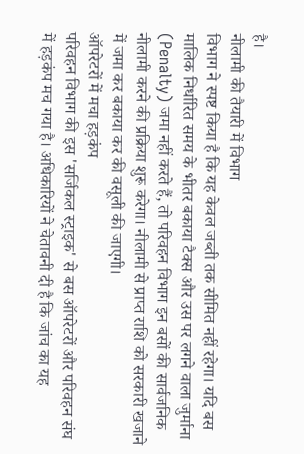है।
नीलामी की तैयारी में विभाग
विभाग ने स्पष्ट किया है कि यह केवल जब्ती तक सीमित नहीं रहेगा। यदि बस मालिक निर्धारित समय के भीतर बकाया टैक्स और उस पर लगने वाला जुर्माना (Penalty) जमा नहीं करते हैं, तो परिवहन विभाग इन बसों की सार्वजनिक नीलामी करने की प्रक्रिया शुरू करेगा। नीलामी से प्राप्त राशि को सरकारी खजाने में जमा कर बकाया कर की वसूली की जाएगी।
ऑपरेटरों में मचा हड़कंप
परिवहन विभाग की इस 'सर्जिकल स्ट्राइक' से बस ऑपरेटरों और परिवहन संघ में हड़कंप मच गया है। अधिकारियों ने चेतावनी दी है कि जांच का यह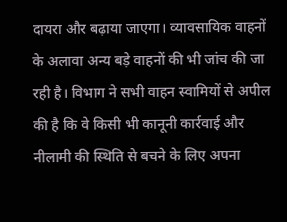दायरा और बढ़ाया जाएगा। व्यावसायिक वाहनों के अलावा अन्य बड़े वाहनों की भी जांच की जा रही है। विभाग ने सभी वाहन स्वामियों से अपील की है कि वे किसी भी कानूनी कार्रवाई और नीलामी की स्थिति से बचने के लिए अपना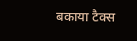बकाया टैक्स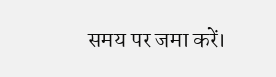समय पर जमा करें।